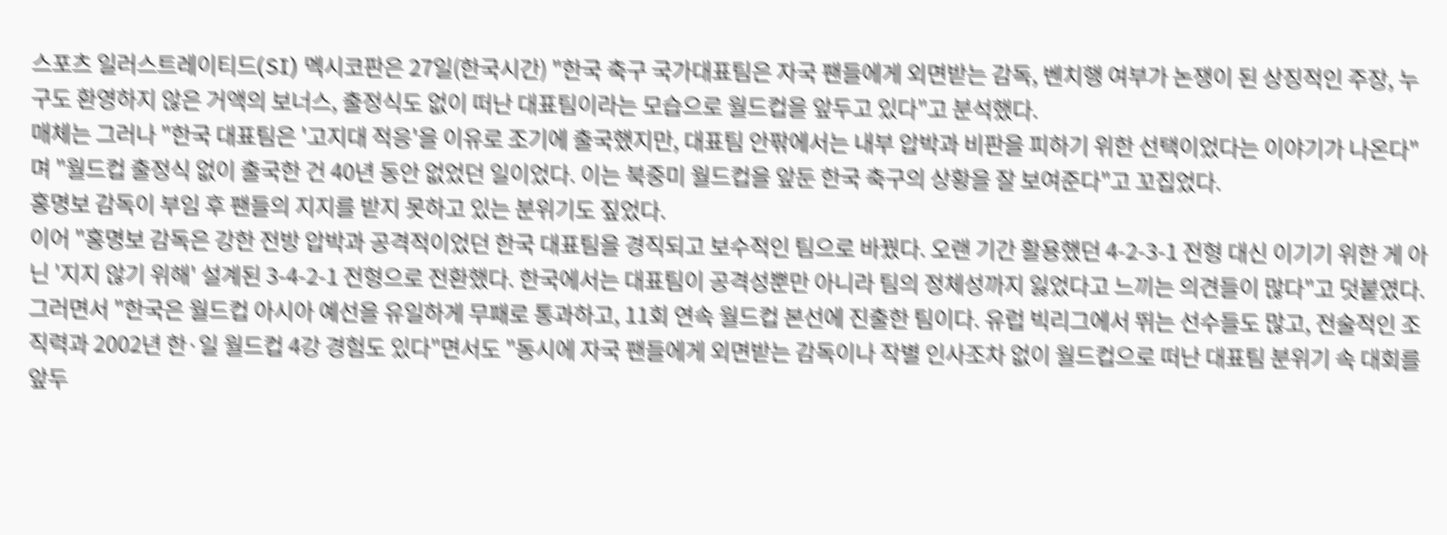스포츠 일러스트레이티드(SI) 멕시코판은 27일(한국시간) "한국 축구 국가대표팀은 자국 팬들에게 외면받는 감독, 벤치행 여부가 논쟁이 된 상징적인 주장, 누구도 환영하지 않은 거액의 보너스, 출정식도 없이 떠난 대표팀이라는 모습으로 월드컵을 앞두고 있다"고 분석했다.
매체는 그러나 "한국 대표팀은 '고지대 적응'을 이유로 조기에 출국했지만, 대표팀 안팎에서는 내부 압박과 비판을 피하기 위한 선택이었다는 이야기가 나온다"며 "월드컵 출정식 없이 출국한 건 40년 동안 없었던 일이었다. 이는 북중미 월드컵을 앞둔 한국 축구의 상황을 잘 보여준다"고 꼬집었다.
홍명보 감독이 부임 후 팬들의 지지를 받지 못하고 있는 분위기도 짚었다.
이어 "홍명보 감독은 강한 전방 압박과 공격적이었던 한국 대표팀을 경직되고 보수적인 팀으로 바꿨다. 오랜 기간 활용했던 4-2-3-1 전형 대신 이기기 위한 게 아닌 '지지 않기 위해' 설계된 3-4-2-1 전형으로 전환했다. 한국에서는 대표팀이 공격성뿐만 아니라 팀의 정체성까지 잃었다고 느끼는 의견들이 많다"고 덧붙였다.
그러면서 "한국은 월드컵 아시아 예선을 유일하게 무패로 통과하고, 11회 연속 월드컵 본선에 진출한 팀이다. 유럽 빅리그에서 뛰는 선수들도 많고, 전술적인 조직력과 2002년 한·일 월드컵 4강 경험도 있다"면서도 "동시에 자국 팬들에게 외면받는 감독이나 작별 인사조차 없이 월드컵으로 떠난 대표팀 분위기 속 대회를 앞두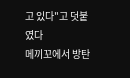고 있다"고 덧붙였다
메끼꼬에서 방탄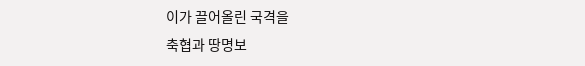이가 끌어올린 국격을
축협과 땅명보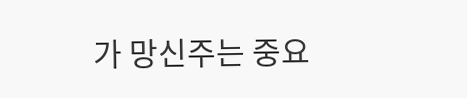가 망신주는 중요